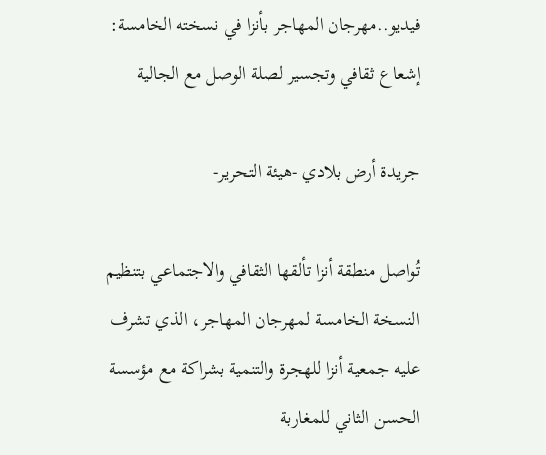فيديو..مهرجان المهاجر بأنزا في نسخته الخامسة: إشعاع ثقافي وتجسير لصلة الوصل مع الجالية

جريدة أرض بلادي -هيئة التحرير-

تُواصل منطقة أنزا تألقها الثقافي والاجتماعي بتنظيم النسخة الخامسة لمهرجان المهاجر، الذي تشرف عليه جمعية أنزا للهجرة والتنمية بشراكة مع مؤسسة الحسن الثاني للمغاربة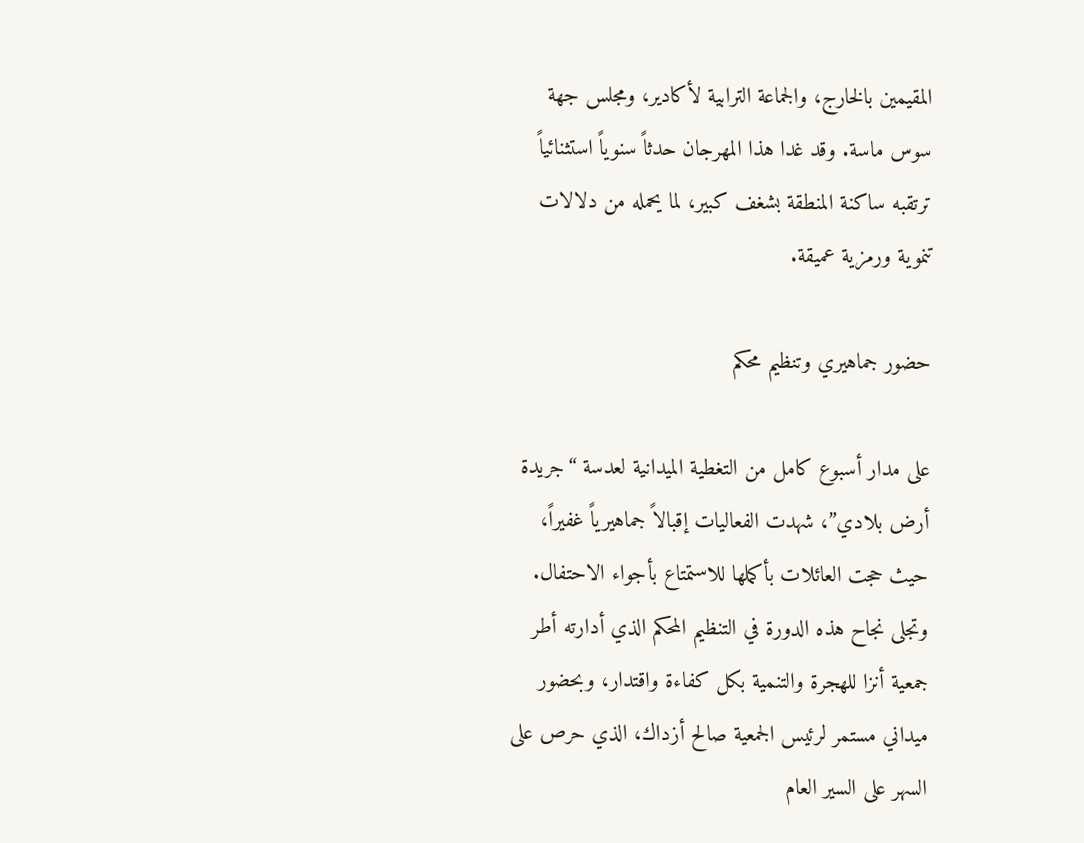المقيمين بالخارج، والجماعة الترابية لأكادير، ومجلس جهة سوس ماسة. وقد غدا هذا المهرجان حدثاً سنوياً استثنائياً ترتقبه ساكنة المنطقة بشغف كبير، لما يحمله من دلالات تنموية ورمزية عميقة.

حضور جماهيري وتنظيم محكم

على مدار أسبوع كامل من التغطية الميدانية لعدسة “جريدة أرض بلادي”، شهدت الفعاليات إقبالاً جماهيرياً غفيراً، حيث حجت العائلات بأكملها للاستمتاع بأجواء الاحتفال. وتجلى نجاح هذه الدورة في التنظيم المحكم الذي أدارته أطر جمعية أنزا للهجرة والتنمية بكل كفاءة واقتدار، وبحضور ميداني مستمر لرئيس الجمعية صالح أزداك، الذي حرص على السهر على السير العام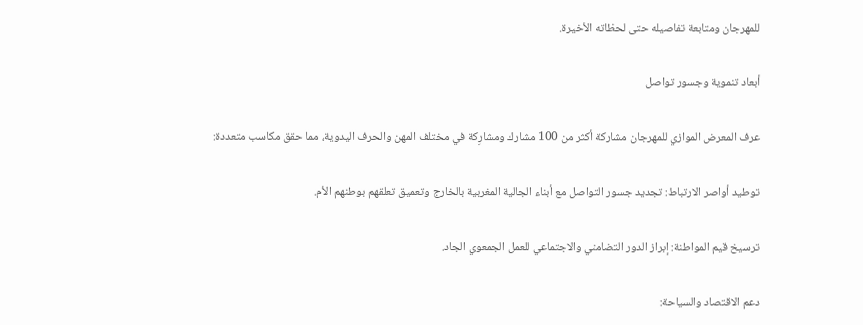للمهرجان ومتابعة تفاصيله حتى لحظاته الأخيرة.

أبعاد تنموية وجسور تواصل

عرف المعرض الموازي للمهرجان مشاركة أكثر من 100 مشارك ومشارِكة في مختلف المهن والحرف اليدوية، مما حقق مكاسب متعددة:

توطيد أواصر الارتباط: تجديد جسور التواصل مع أبناء الجالية المغربية بالخارج وتعميق تعلقهم بوطنهم الأم.

ترسيخ قيم المواطنة: إبراز الدور التضامني والاجتماعي للعمل الجمعوي الجاد.

دعم الاقتصاد والسياحة: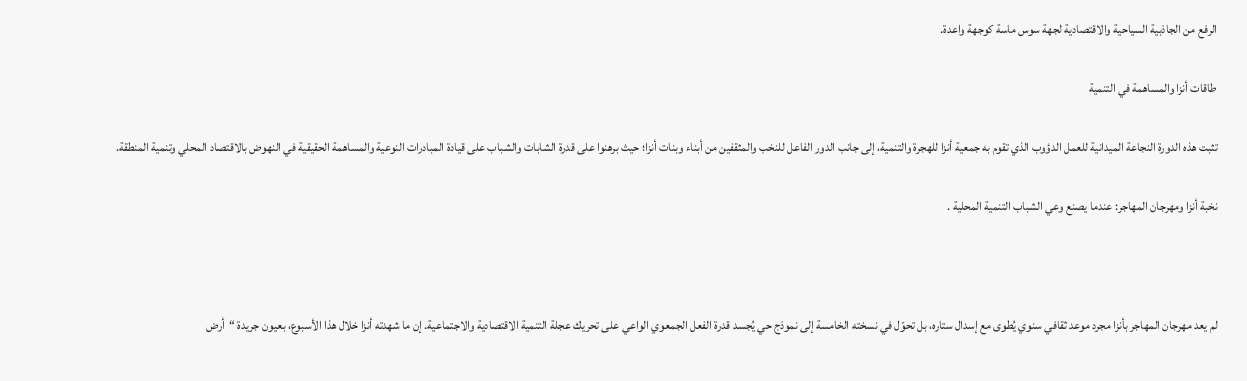الرفع من الجاذبية السياحية والاقتصادية لجهة سوس ماسة كوجهة واعدة.

طاقات أنزا والمساهمة في التنمية

تثبت هذه الدورة النجاعة الميدانية للعمل الدؤوب الذي تقوم به جمعية أنزا للهجرة والتنمية، إلى جانب الدور الفاعل للنخب والمثقفين من أبناء وبنات أنزا؛ حيث برهنوا على قدرة الشابات والشباب على قيادة المبادرات النوعية والمساهمة الحقيقية في النهوض بالاقتصاد المحلي وتنمية المنطقة.

نخبة أنزا ومهرجان المهاجر: عندما يصنع وعي الشباب التنمية المحلية .



لم يعد مهرجان المهاجر بأنزا مجرد موعد ثقافي سنوي يُطوى مع إسدال ستاره، بل تحوّل في نسخته الخامسة إلى نموذج حي يُجسد قدرة الفعل الجمعوي الواعي على تحريك عجلة التنمية الاقتصادية والاجتماعية. إن ما شهدته أنزا خلال هذا الأسبوع، بعيون جريدة “أرض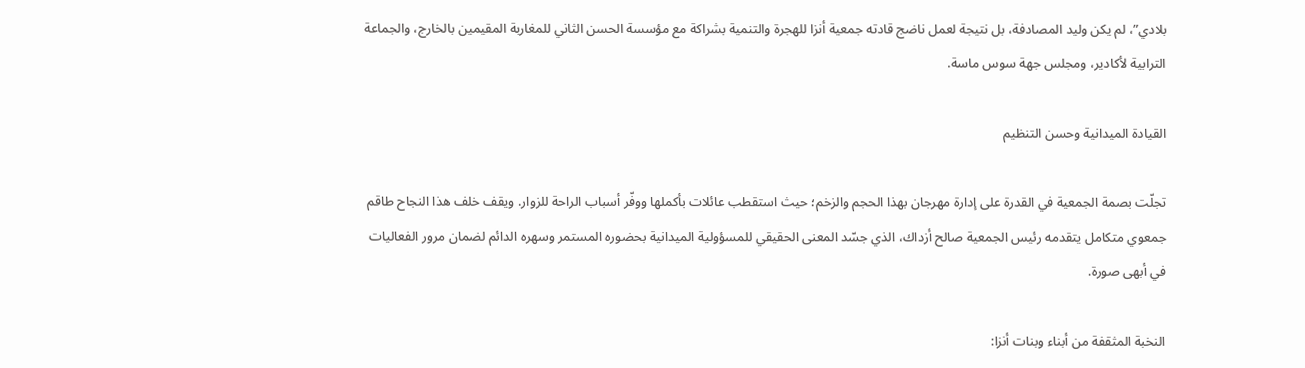بلادي”، لم يكن وليد المصادفة، بل نتيجة لعمل ناضج قادته جمعية أنزا للهجرة والتنمية بشراكة مع مؤسسة الحسن الثاني للمغاربة المقيمين بالخارج، والجماعة الترابية لأكادير، ومجلس جهة سوس ماسة.

القيادة الميدانية وحسن التنظيم

تجلّت بصمة الجمعية في القدرة على إدارة مهرجان بهذا الحجم والزخم؛ حيث استقطب عائلات بأكملها ووفّر أسباب الراحة للزوار. ويقف خلف هذا النجاح طاقم جمعوي متكامل يتقدمه رئيس الجمعية صالح أزداك، الذي جسّد المعنى الحقيقي للمسؤولية الميدانية بحضوره المستمر وسهره الدائم لضمان مرور الفعاليات في أبهى صورة.

النخبة المثقفة من أبناء وبنات أنزا: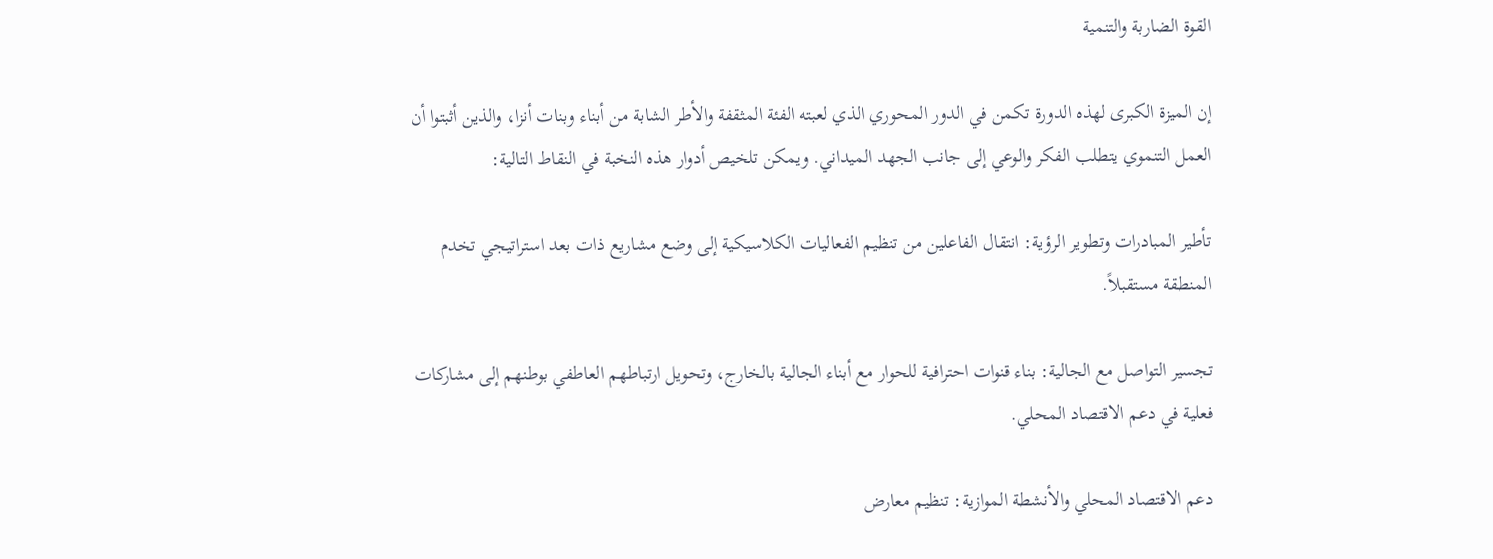القوة الضاربة والتنمية

إن الميزة الكبرى لهذه الدورة تكمن في الدور المحوري الذي لعبته الفئة المثقفة والأطر الشابة من أبناء وبنات أنزا، والذين أثبتوا أن العمل التنموي يتطلب الفكر والوعي إلى جانب الجهد الميداني. ويمكن تلخيص أدوار هذه النخبة في النقاط التالية:

تأطير المبادرات وتطوير الرؤية: انتقال الفاعلين من تنظيم الفعاليات الكلاسيكية إلى وضع مشاريع ذات بعد استراتيجي تخدم المنطقة مستقبلاً.

تجسير التواصل مع الجالية: بناء قنوات احترافية للحوار مع أبناء الجالية بالخارج، وتحويل ارتباطهم العاطفي بوطنهم إلى مشاركات فعلية في دعم الاقتصاد المحلي.

دعم الاقتصاد المحلي والأنشطة الموازية: تنظيم معارض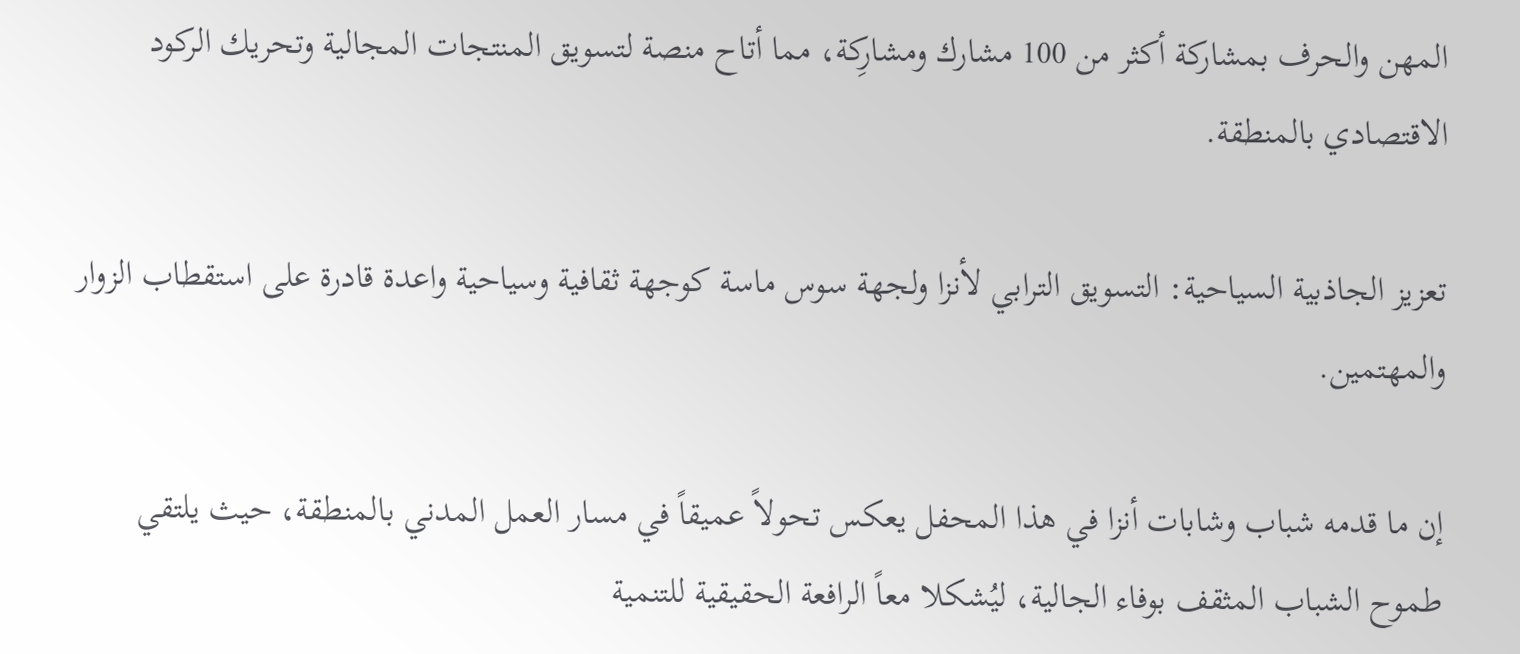المهن والحرف بمشاركة أكثر من 100 مشارك ومشارِكة، مما أتاح منصة لتسويق المنتجات المجالية وتحريك الركود الاقتصادي بالمنطقة.

تعزيز الجاذبية السياحية: التسويق الترابي لأنزا ولجهة سوس ماسة كوجهة ثقافية وسياحية واعدة قادرة على استقطاب الزوار والمهتمين.

إن ما قدمه شباب وشابات أنزا في هذا المحفل يعكس تحولاً عميقاً في مسار العمل المدني بالمنطقة، حيث يلتقي طموح الشباب المثقف بوفاء الجالية، ليُشكلا معاً الرافعة الحقيقية للتنمية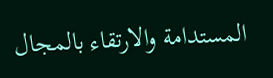المستدامة والارتقاء بالمجال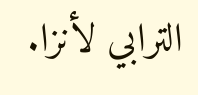الترابي لأنزا.